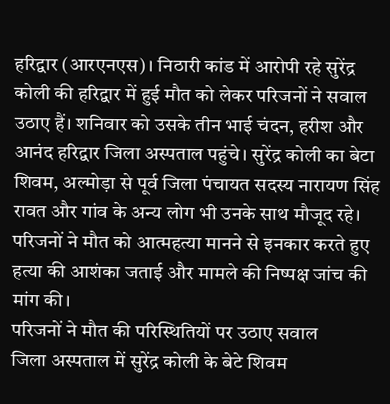हरिद्वार (आरएनएस)। निठारी कांड में आरोपी रहे सुरेंद्र कोली की हरिद्वार में हुई मौत को लेकर परिजनों ने सवाल उठाए हैं। शनिवार को उसके तीन भाई चंदन, हरीश और आनंद हरिद्वार जिला अस्पताल पहुंचे। सुरेंद्र कोली का बेटा शिवम, अल्मोड़ा से पूर्व जिला पंचायत सदस्य नारायण सिंह रावत और गांव के अन्य लोग भी उनके साथ मौजूद रहे। परिजनों ने मौत को आत्महत्या मानने से इनकार करते हुए हत्या की आशंका जताई और मामले की निष्पक्ष जांच की मांग की।
परिजनों ने मौत की परिस्थितियों पर उठाए सवाल
जिला अस्पताल में सुरेंद्र कोली के बेटे शिवम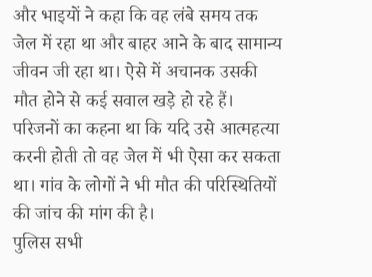और भाइयों ने कहा कि वह लंबे समय तक जेल में रहा था और बाहर आने के बाद सामान्य जीवन जी रहा था। ऐसे में अचानक उसकी मौत होने से कई सवाल खड़े हो रहे हैं। परिजनों का कहना था कि यदि उसे आत्महत्या करनी होती तो वह जेल में भी ऐसा कर सकता था। गांव के लोगों ने भी मौत की परिस्थितियों की जांच की मांग की है।
पुलिस सभी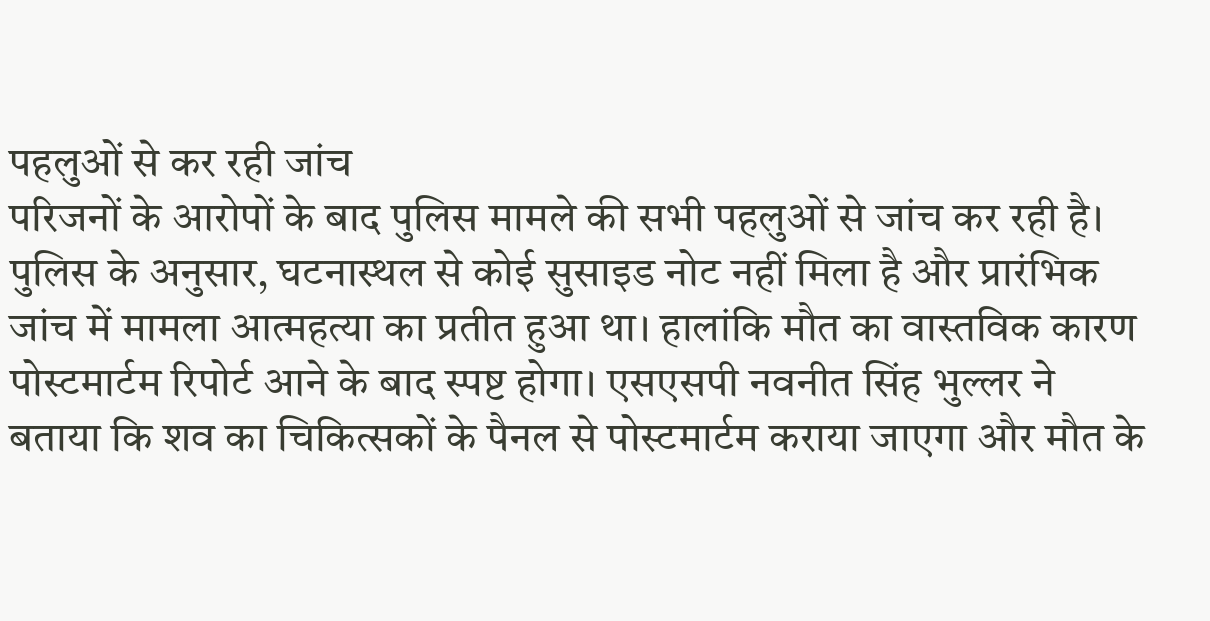पहलुओं से कर रही जांच
परिजनों के आरोपों के बाद पुलिस मामले की सभी पहलुओं से जांच कर रही है। पुलिस के अनुसार, घटनास्थल से कोई सुसाइड नोट नहीं मिला है और प्रारंभिक जांच में मामला आत्महत्या का प्रतीत हुआ था। हालांकि मौत का वास्तविक कारण पोस्टमार्टम रिपोर्ट आने के बाद स्पष्ट होगा। एसएसपी नवनीत सिंह भुल्लर ने बताया कि शव का चिकित्सकों के पैनल से पोस्टमार्टम कराया जाएगा और मौत के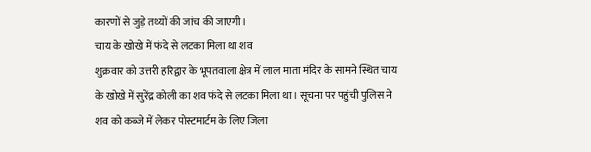कारणों से जुड़े तथ्यों की जांच की जाएगी।
चाय के खोखे में फंदे से लटका मिला था शव
शुक्रवार को उत्तरी हरिद्वार के भूपतवाला क्षेत्र में लाल माता मंदिर के सामने स्थित चाय के खोखे में सुरेंद्र कोली का शव फंदे से लटका मिला था। सूचना पर पहुंची पुलिस ने शव को कब्जे में लेकर पोस्टमार्टम के लिए जिला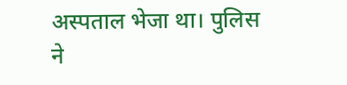अस्पताल भेजा था। पुलिस ने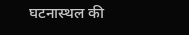घटनास्थल की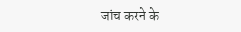जांच करने के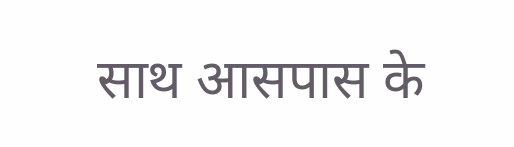साथ आसपास के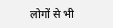लोगों से भी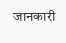जानकारी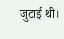जुटाई थी।